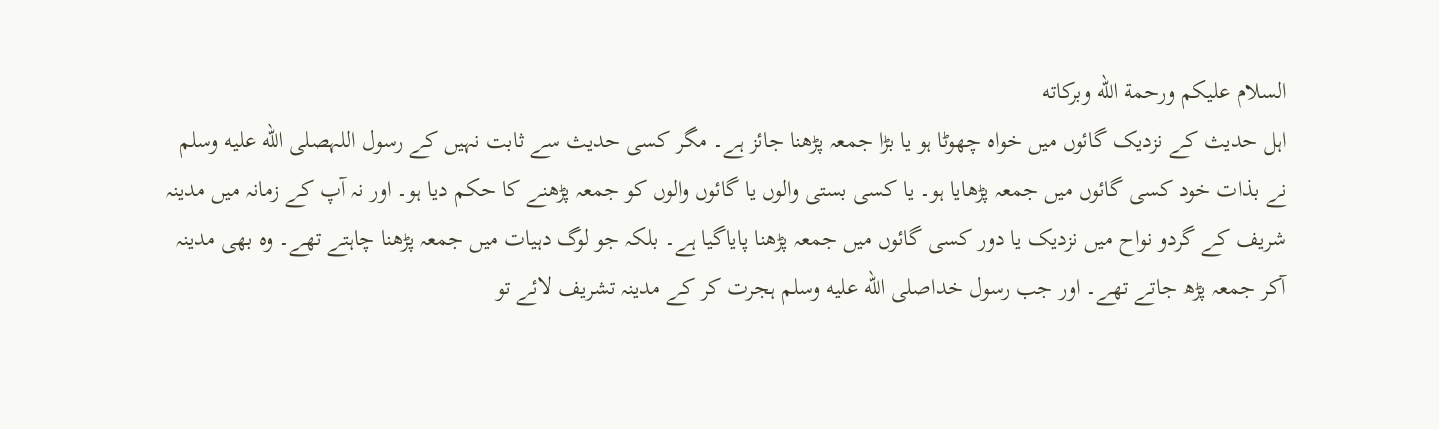السلام عليكم ورحمة الله وبركاته
اہل حدیث کے نزدیک گائوں میں خواہ چھوٹا ہو یا بڑا جمعہ پڑھنا جائز ہے۔ مگر کسی حدیث سے ثابت نہیں کے رسول اللہصلى الله عليه وسلم نے بذات خود کسی گائوں میں جمعہ پڑھایا ہو۔ یا کسی بستی والوں یا گائوں والوں کو جمعہ پڑھنے کا حکم دیا ہو۔ اور نہ آپ کے زمانہ میں مدینہ شریف کے گردو نواح میں نزدیک یا دور کسی گائوں میں جمعہ پڑھنا پایاگیا ہے۔ بلکہ جو لوگ دہیات میں جمعہ پڑھنا چاہتے تھے۔ وہ بھی مدینہ آکر جمعہ پڑھ جاتے تھے۔ اور جب رسول خداصلى الله عليه وسلم ہجرت کر کے مدینہ تشریف لائے تو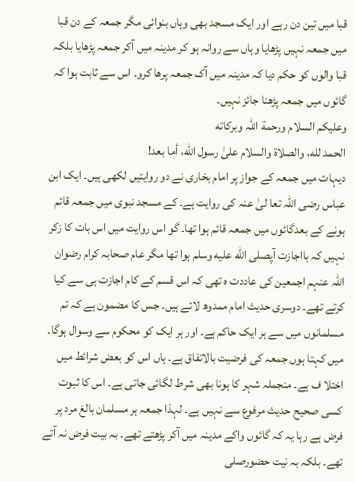قبا میں تین دن رہے اور ایک مسجد بھی وہاں بنوائی مگر جمعہ کے دن قبا میں جمعہ نہیں پڑھایا وہاں سے روانہ ہو کر مدینہ میں آکر جمعہ پڑھایا بلکہ قبا والوں کو حکم دیا کہ مدینہ میں آک جمعہ پرھا کرو۔ اس سے ثابت ہوا کہ گائوں میں جمعہ پڑھنا جائز نہیں۔
وعلیکم السلام ورحمة اللہ وبرکاته
الحمد لله، والصلاة والسلام علىٰ رسول الله، أما بعد!
دیہات میں جمعہ کے جواز پر امام بخاری نے دو روایتیں لکھی ہیں۔ ایک ابن عباس رضی اللہ تعا لیٰ عنہ کی روایت ہے۔ کے مسجد نبوی میں جمعہ قائم ہونے کے بعدگائوں میں جمعہ قائم ہوا تھا۔ گو اس روایت میں اس بات کا زکر نہیں کہ بااجازت آپصلى الله عليه وسلم ہوا تھا مگر عام صحابہ کرام رضوان اللہ عنہم اجمعین کی عاددت ہ تھی کہ اس قسم کے کام اجازت ہی سے کیا کرتے تھے۔ دوسری حدیث امام ممدوھ لائے ہیں۔ جس کا مضمون ہے کہ تم مسلمانوں میں سے ہر ایک حاکم ہے۔ اور ہر ایک کو محکوم سے وسوال ہوگا۔ میں کہتا ہوں جمعہ کی فرضیت بالاتفاق ہے۔ ہاں اس کو بعض شرائط میں اختلا ف ہے۔ منجملہ شہر کا ہونا بھی شرط لگائی جاتی ہے۔ اس کا ثبوت کسی صحیح حدیث مرفوع سے نہیں ہے۔ لہذا جمعہ ہر مسلمان بالغ مرد پر فرض ہے رہا یہ کہ گائوں واکے مدینہ میں آکر پڑھتے تھے۔ بہ بیت فرض نہ آتے تھے۔ بلکہ بہ نیت حضورصلى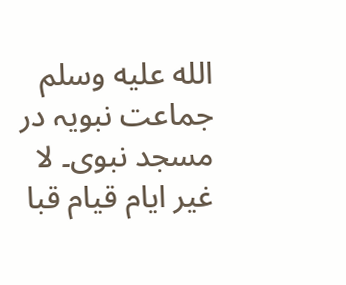الله عليه وسلم جماعت نبویہ در مسجد نبوی۔ لا غیر ایام قیام قبا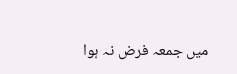میں جمعہ فرض نہ ہوا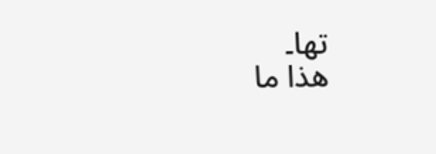تھا۔
ھذا ما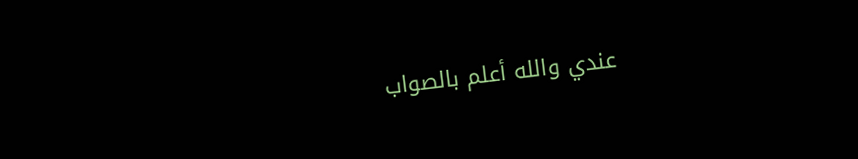عندي والله أعلم بالصواب